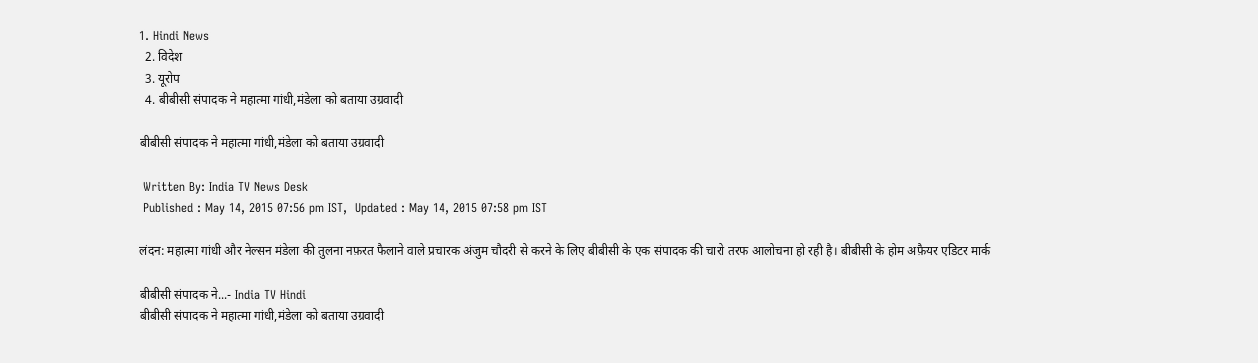1. Hindi News
  2. विदेश
  3. यूरोप
  4. बीबीसी संपादक ने महात्मा गांधी,मंडेला को बताया उग्रवादी

बीबीसी संपादक ने महात्मा गांधी,मंडेला को बताया उग्रवादी

 Written By: India TV News Desk
 Published : May 14, 2015 07:56 pm IST,  Updated : May 14, 2015 07:58 pm IST

लंदन: महात्मा गांधी और नेल्सन मंडेला की तुलना नफ़रत फैलाने वाले प्रचारक अंजुम चौदरी से करने के लिए बीबीसी के एक संपादक की चारो तरफ आलोचना हो रही है। बीबीसी के होम अफ़ैयर एडिटर मार्क

बीबीसी संपादक ने...- India TV Hindi
बीबीसी संपादक ने महात्मा गांधी,मंडेला को बताया उग्रवादी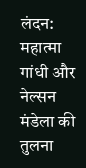लंदन: महात्मा गांधी और नेल्सन मंडेला की तुलना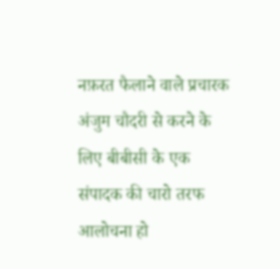नफ़रत फैलाने वाले प्रचारक अंजुम चौदरी से करने के लिए बीबीसी के एक संपादक की चारो तरफ आलोचना हो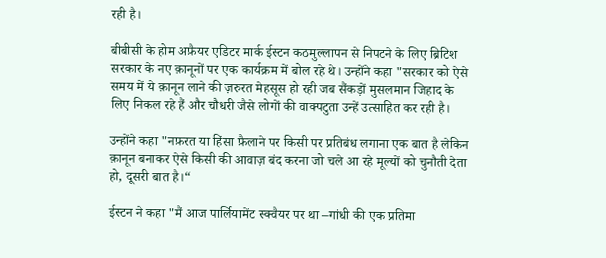रही है।

बीबीसी के होम अफ़ैयर एडिटर मार्क ईस्टन कठमुल्लापन से निपटने के लिए ब्रिटिश सरकार के नए क़ानूनों पर एक कार्यक्रम में बोल रहे थे। उन्होंने कहा "सरकार को ऐसे समय में ये क़ानून लाने की ज़रुरत मेहसूस हो रही जब सैंकड़ों मुसलमान जिहाद के लिए निकल रहे हैं और चौधरी जैसे लोगों की वाक्पटुता उन्हें उत्साहित कर रही है।

उन्होंने कहा "नफ़रत या हिंसा फ़ैलाने पर किसी पर प्रतिबंध लगाना एक बात है लेकिन क़ानून बनाकर ऐसे किसी की आवाज़ बंद करना जो चले आ रहे मूल्यों को चुनौती देता हो, दूसरी बात है।“

ईस्टन ने कहा "मैं आज पार्लियामेंट स्क्वैयर पर था –गांधी की एक प्रतिमा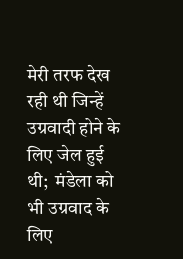मेरी तरफ देख रही थी जिन्हें उग्रवादी होने के लिए जेल हुई थी;  मंडेला को भी उग्रवाद के लिए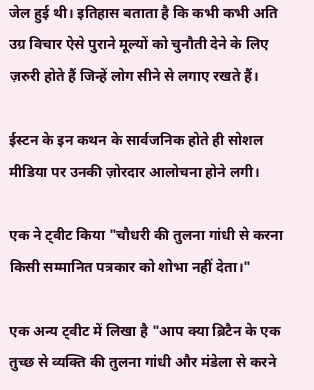जेल हुई थी। इतिहास बताता है कि कभी कभी अति उग्र विचार ऐसे पुराने मूल्यों को चुनौती देने के लिए ज़रुरी होते हैं जिन्हें लोग सीने से लगाए रखते हैं।

ईस्टन के इन कथन के सार्वजनिक होते ही सोशल मीडिया पर उनकी ज़ोरदार आलोचना होने लगी।

एक ने ट्वीट किया "चौधरी की तुलना गांधी से करना किसी सम्मानित पत्रकार को शोभा नहीं देता।"

एक अन्य ट्वीट में लिखा है "आप क्या ब्रिटैन के एक तुच्छ से व्यक्ति की तुलना गांधी और मंडेला से करने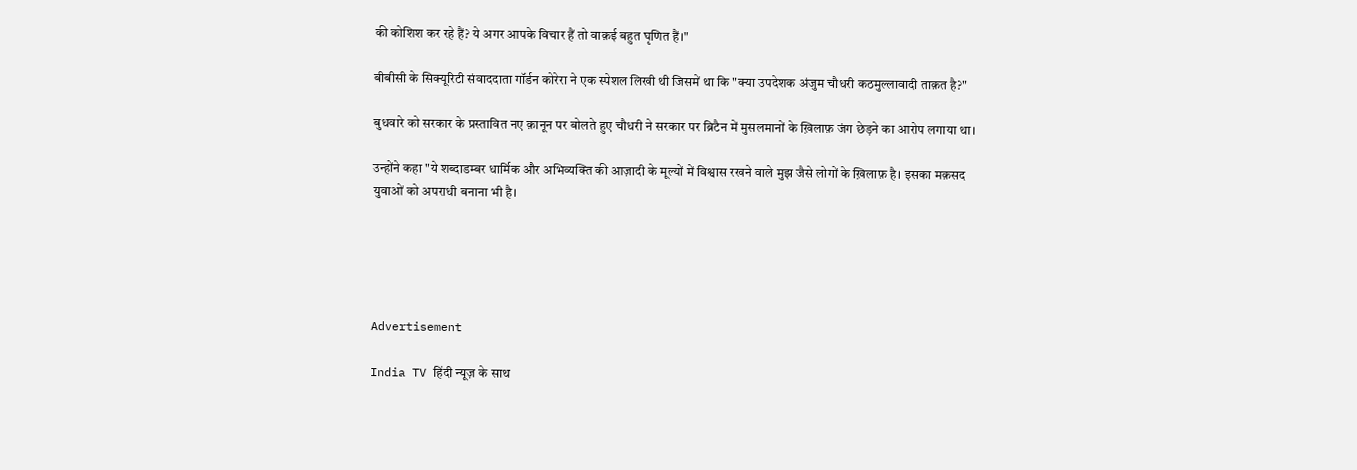की कोशिश कर रहे हैं? ये अगर आपके विचार हैं तो वाक़ई बहुत घृणित हैं।"

बीबीसी के सिक्यूरिटी संवाददाता गॉर्डन कोरेरा ने एक स्पेशल लिखी थी जिसमें था कि "क्या उपदेशक अंजुम चौधरी कठमुल्लावादी ताक़त है?"

बुधवारे को सरकार के प्रस्तावित नए क़ानून पर बोलते हुए चौधरी ने सरकार पर ब्रिटैन में मुसलमानों के ख़िलाफ़ जंग छेड़ने का आरोप लगाया था।

उन्होंने कहा "ये शब्दाडम्बर धार्मिक और अभिव्यक्ति की आज़ादी के मूल्यों में विश्वास रखने वाले मुझ जैसे लोगों के ख़िलाफ़ है। इसका मक़सद युवाओं को अपराधी बनाना भी है।





Advertisement

India TV हिंदी न्यूज़ के साथ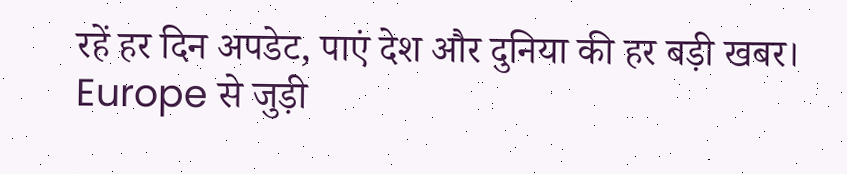रहें हर दिन अपडेट, पाएं देश और दुनिया की हर बड़ी खबर। Europe से जुड़ी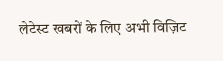लेटेस्ट खबरों के लिए अभी विज़िट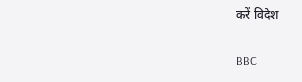करें विदेश

BBC